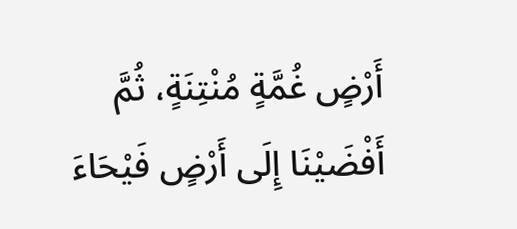أَرْضٍ غُمَّةٍ مُنْتِنَةٍ، ثُمَّ أَفْضَيْنَا إِلَى أَرْضٍ فَيْحَاءَ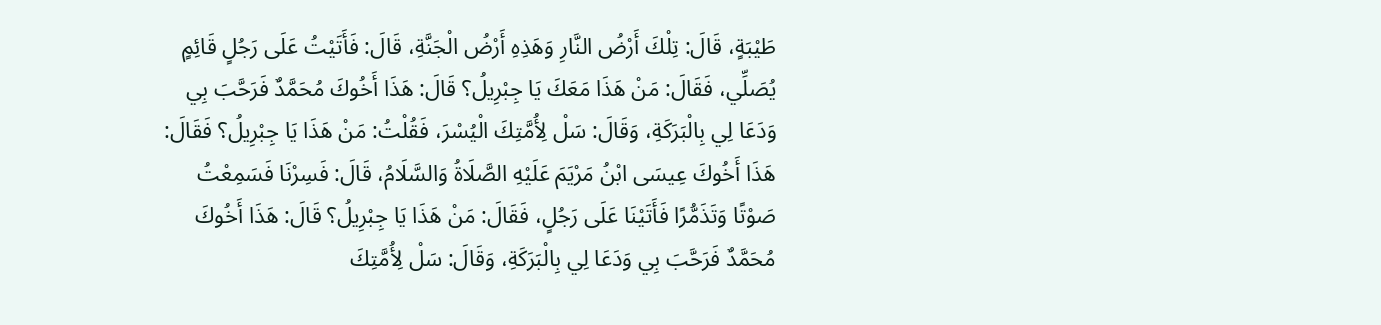طَيْبَةٍ، قَالَ: تِلْكَ أَرْضُ النَّارِ وَهَذِهِ أَرْضُ الْجَنَّةِ، قَالَ: فَأَتَيْتُ عَلَى رَجُلٍ قَائِمٍ يُصَلِّي، فَقَالَ: مَنْ هَذَا مَعَكَ يَا جِبْرِيلُ؟ قَالَ: هَذَا أَخُوكَ مُحَمَّدٌ فَرَحَّبَ بِي وَدَعَا لِي بِالْبَرَكَةِ، وَقَالَ: سَلْ لِأُمَّتِكَ الْيُسْرَ، فَقُلْتُ: مَنْ هَذَا يَا جِبْرِيلُ؟ فَقَالَ: هَذَا أَخُوكَ عِيسَى ابْنُ مَرْيَمَ عَلَيْهِ الصَّلَاةُ وَالسَّلَامُ، قَالَ: فَسِرْنَا فَسَمِعْتُ صَوْتًا وَتَذَمُّرًا فَأَتَيْنَا عَلَى رَجُلٍ، فَقَالَ: مَنْ هَذَا يَا جِبْرِيلُ؟ قَالَ: هَذَا أَخُوكَ مُحَمَّدٌ فَرَحَّبَ بِي وَدَعَا لِي بِالْبَرَكَةِ، وَقَالَ: سَلْ لِأُمَّتِكَ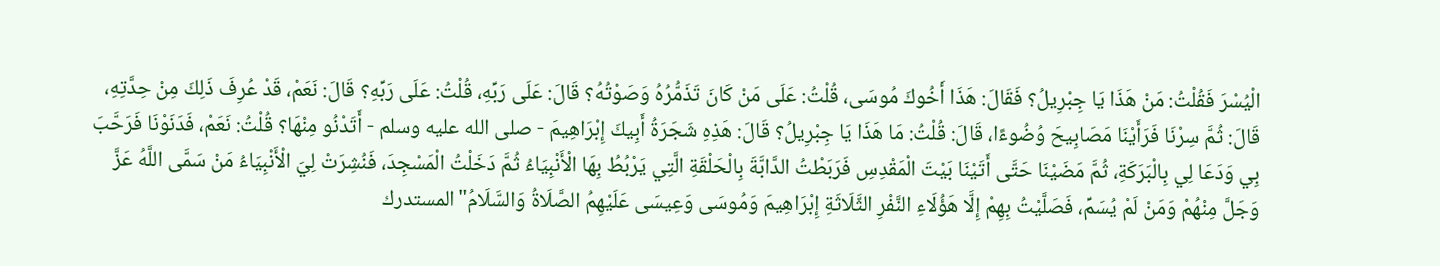الْيُسْرَ فَقُلْتُ: مَنْ هَذَا يَا جِبْرِيلُ؟ فَقَالَ: هَذَا أَخُوكَ مُوسَى، قُلْتُ: عَلَى مَنْ كَانَ تَذَمُّرُهُ وَصَوْتُهُ؟ قَالَ: عَلَى رَبِّهِ، قُلْتُ: عَلَى رَبِّهِ؟ قَالَ: نَعَمْ، قَدْ عُرِفَ ذَلِكَ مِنْ حِدَّتِهِ، قَالَ: ثُمَّ سِرْنَا فَرَأَيْنَا مَصَابِيحَ وُضُوءًا، قَالَ: قُلْتُ: مَا هَذَا يَا جِبْرِيلُ؟ قَالَ: هَذِهِ شَجَرَةُ أَبِيكَ إِبْرَاهِيمَ - صلى الله عليه وسلم - أَتَدْنُو مِنْهَا؟ قُلْتُ: نَعَمْ، فَدَنَوْنَا فَرَحَّبَ بِي وَدَعَا لِي بِالْبَرَكَةِ، ثُمَّ مَضَيْنَا حَتَّى أَتَيْنَا بَيْتَ الْمَقْدِسِ فَرَبَطْتُ الدَّابَّةَ بِالْحَلْقَةِ الَّتِي يَرْبُطُ بِهَا الْأَنْبِيَاءُ ثُمَّ دَخَلْتُ الْمَسْجِدَ، فَنُشِرَتْ لِيَ الْأَنْبِيَاءُ مَنْ سَمَّى اللَّهُ عَزَّ وَجَلَّ مِنْهُمْ وَمَنْ لَمْ يُسَمِّ، فَصَلَّيْتُ بِهِمْ إِلَّا هَؤُلَاءِ النَّفْرِ الثَّلَاثَةِ إِبْرَاهِيمَ وَمُوسَى وَعِيسَى عَلَيْهِمُ الصَّلَاةُ وَالسَّلَامُ"المستدرك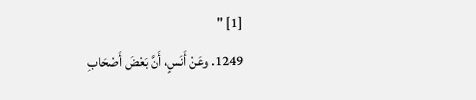[1] "
1249. وعَنْ أَنَسٍ، أَنَّ بَعْضَ أَصْحَابِ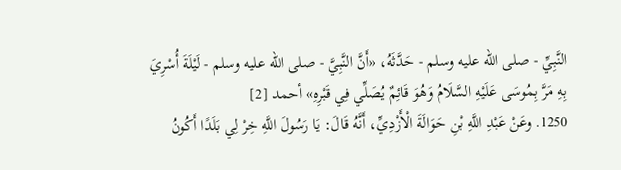النَّبِيِّ - صلى الله عليه وسلم - حَدَّثَهُ، «أَنَّ النَّبِيَّ - صلى الله عليه وسلم - لَيْلَةَ أُسْرِيَ بِهِ مَرَّ بِمُوسَى عَلَيْهِ السَّلَامُ وَهُوَ قَائِمٌ يُصَلِّي فِي قَبْرِهِ» أحمد [2]
1250. وعَنْ عَبْدِ اللَّهِ بْنِ حَوَالَةَ الْأَزْدِيِّ، أَنَّهُ قَالَ: يَا رَسُولَ اللَّهِ خِرْ لِي بَلَدًا أَكُونُ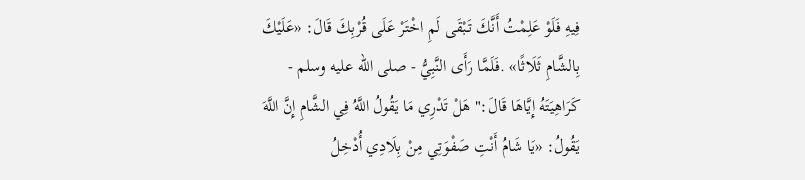فِيهِ فَلَوْ عَلِمْتُ أَنَّكَ تَبْقَى لَمِ اخْتَرْ عَلَى قُرْبِكَ قَالَ: «عَلَيْكَ بِالشَّامِ ثَلَاثًا» .فَلَمَّا رَأَى النَّبِيُّ - صلى الله عليه وسلم - كَرَاهِيَتَهُ إِيَّاهَا قَالَ:"هَلْ تَدْرِي مَا يَقُولُ اللَّهُ فِي الشَّامِ إِنَّ اللَّهَ يَقُولُ: «يَا شَامُ أَنْتِ صَفْوَتِي مِنْ بِلَادِي أُدْخِلُ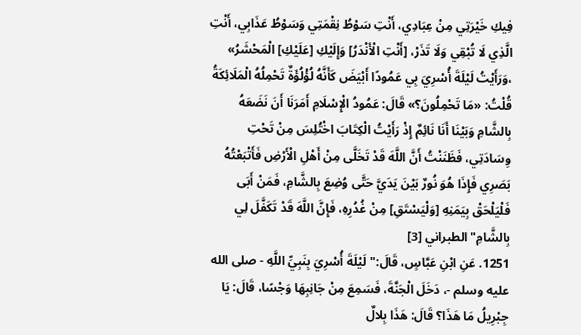فِيكِ خَيْرَتِي مِنْ عِبَادِي، أَنْتِ سَوْطُ نِقْمَتِي وَسَوْطُ عَذَابِي، أَنْتِ الَّذِي لَا تُبْقِي وَلَا تَذَرْ، [أَنْتِ الْأَنْدَرُ] وَإِلَيْكِ [عَلَيْكِ] الْمَحْشَرُ» ،وَرَأَيْتُ لَيْلَةَ أُسْرِيَ بِي عَمُودًا أَبْيَضَ كَأَنَّهُ لُؤْلُؤَةٌ تَحْمِلُهُ الْمَلَائِكَةُ قُلْتُ: «مَا تَحْمِلُونَ؟» قَالَ: عَمُودُ الْإِسْلَامِ أَمَرَنَا أَنَ نَضَعَهُ بِالشَّامِ وَبَيْنَا أَنَا نَائِمٌ إِذْ رَأَيْتُ الْكِتَابَ اخْتُلِسَ مِنْ تَحْتِ وِسَادَتِي، فَظَنَنْتُ أَنَّ اللَّهَ قَدْ تَخَلَّى مِنْ أَهْلِ الْأَرْضِ فَأَتْبَعْتُهُ بَصَرِي فَإِذَا هُوَ نُورٌ بَيْنَ يَدَيَّ حَتَّى وُضِعَ بِالشَّامِ، فَمَنْ أَبَى فَلْيَلْحَقْ بِيَمَنِهِ [وَلْيَسْتَقِ] مِنْ غُدُرِهِ، فَإِنَّ اللَّهَ قَدْ تَكَفَّلَ لِي بِالشَّامِ"الطبراني [3]
1251. عَنِ ابْنِ عَبَّاسٍ، قَالَ:"لَيْلَةَ أُسْرِيَ بِنَبِيِّ اللَّهِ - صلى الله عليه وسلم -، دَخَلَ الْجَنَّةَ، فَسَمِعَ مِنْ جَانِبِهَا وَجْسًا، قَالَ: يَا جِبْرِيلُ مَا هَذَا؟ قَالَ: هَذَا بِلالٌ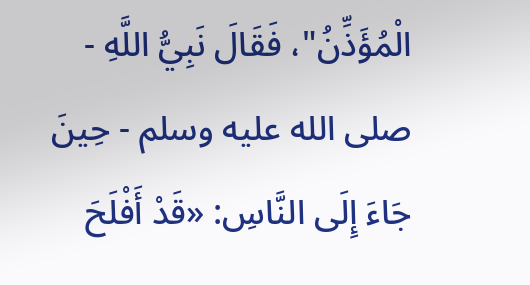الْمُؤَذِّنُ"، فَقَالَ نَبِيُّ اللَّهِ - صلى الله عليه وسلم - حِينَ جَاءَ إِلَى النَّاسِ: «قَدْ أَفْلَحَ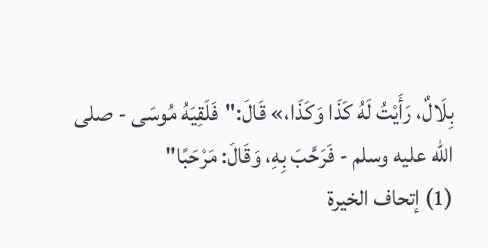بِلَالٌ، رَأَيْتُ لَهُ كَذَا وَكَذَا،» قَالَ:"فَلَقِيَهُ مُوسَى - صلى الله عليه وسلم - فَرَحَّبَ بِهِ، وَقَالَ: مَرْحَبًا"
(1) إتحاف الخيرة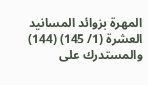المهرة بزوائد المسانيد العشرة (1/ 145) (144) والمستدرك على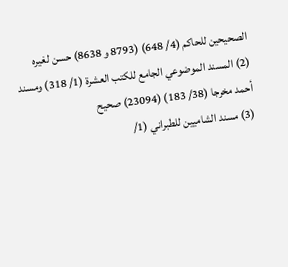الصحيحين للحاكم (4/ 648) (8793 و 8638) حسن لغيره
(2) المسند الموضوعي الجامع للكتب العشرة (1/ 318) ومسند أحمد مخرجا (38/ 183) (23094) صحيح
(3) مسند الشاميين للطبراني (1/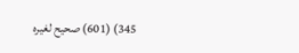345) (601) صحيح لغيره